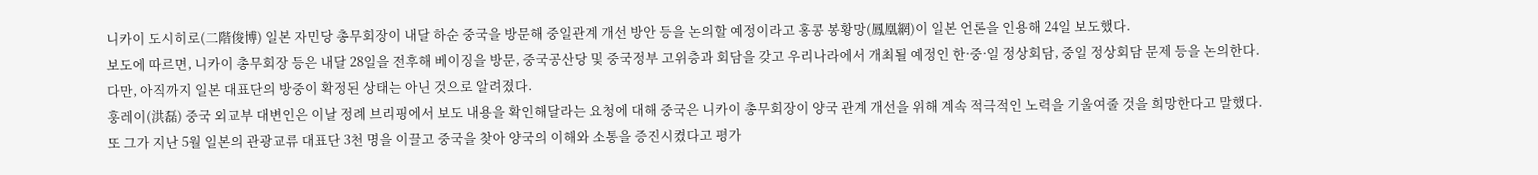니카이 도시히로(二階俊博) 일본 자민당 총무회장이 내달 하순 중국을 방문해 중일관계 개선 방안 등을 논의할 예정이라고 홍콩 봉황망(鳳凰網)이 일본 언론을 인용해 24일 보도했다.
보도에 따르면, 니카이 총무회장 등은 내달 28일을 전후해 베이징을 방문, 중국공산당 및 중국정부 고위층과 회담을 갖고 우리나라에서 개최될 예정인 한·중·일 정상회담, 중일 정상회담 문제 등을 논의한다.
다만, 아직까지 일본 대표단의 방중이 확정된 상태는 아닌 것으로 알려졌다.
훙레이(洪磊) 중국 외교부 대변인은 이날 정례 브리핑에서 보도 내용을 확인해달라는 요청에 대해 중국은 니카이 총무회장이 양국 관계 개선을 위해 계속 적극적인 노력을 기울여줄 것을 희망한다고 말했다.
또 그가 지난 5월 일본의 관광교류 대표단 3천 명을 이끌고 중국을 찾아 양국의 이해와 소통을 증진시켰다고 평가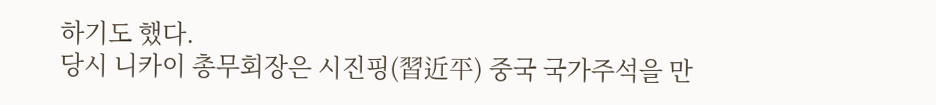하기도 했다.
당시 니카이 총무회장은 시진핑(習近平) 중국 국가주석을 만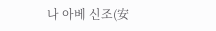나 아베 신조(安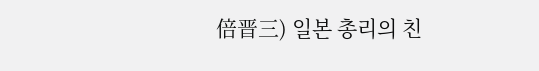倍晋三) 일본 총리의 친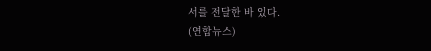서를 전달한 바 있다.
(연합뉴스)